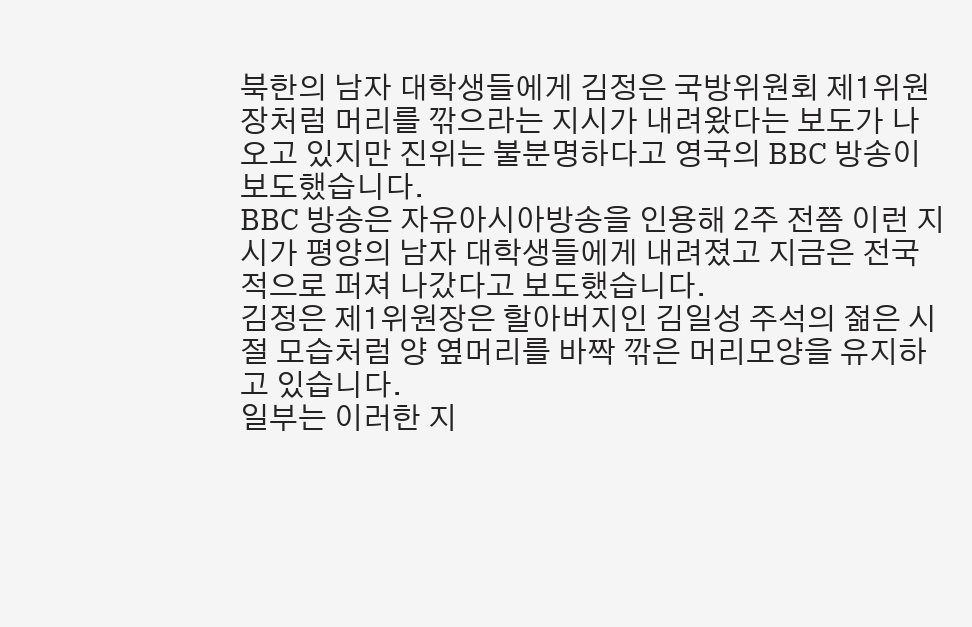북한의 남자 대학생들에게 김정은 국방위원회 제1위원장처럼 머리를 깎으라는 지시가 내려왔다는 보도가 나오고 있지만 진위는 불분명하다고 영국의 BBC 방송이 보도했습니다.
BBC 방송은 자유아시아방송을 인용해 2주 전쯤 이런 지시가 평양의 남자 대학생들에게 내려졌고 지금은 전국적으로 퍼져 나갔다고 보도했습니다.
김정은 제1위원장은 할아버지인 김일성 주석의 젊은 시절 모습처럼 양 옆머리를 바짝 깎은 머리모양을 유지하고 있습니다.
일부는 이러한 지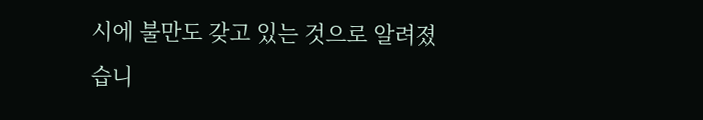시에 불만도 갖고 있는 것으로 알려졌습니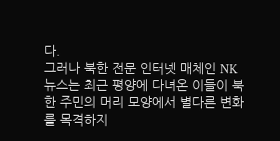다.
그러나 북한 전문 인터넷 매체인 NK뉴스는 최근 평양에 다녀온 이들이 북한 주민의 머리 모양에서 별다른 변화를 목격하지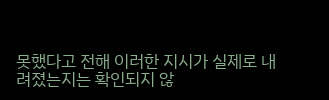못했다고 전해 이러한 지시가 실제로 내려졌는지는 확인되지 않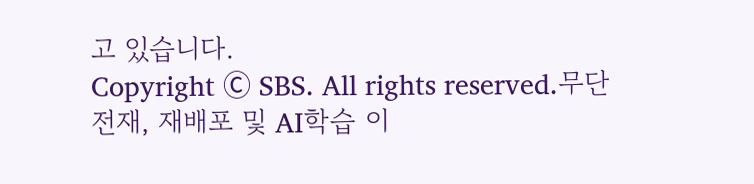고 있습니다.
Copyright Ⓒ SBS. All rights reserved.무단 전재, 재배포 및 AI학습 이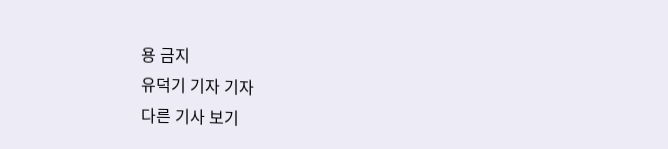용 금지
유덕기 기자 기자
다른 기사 보기